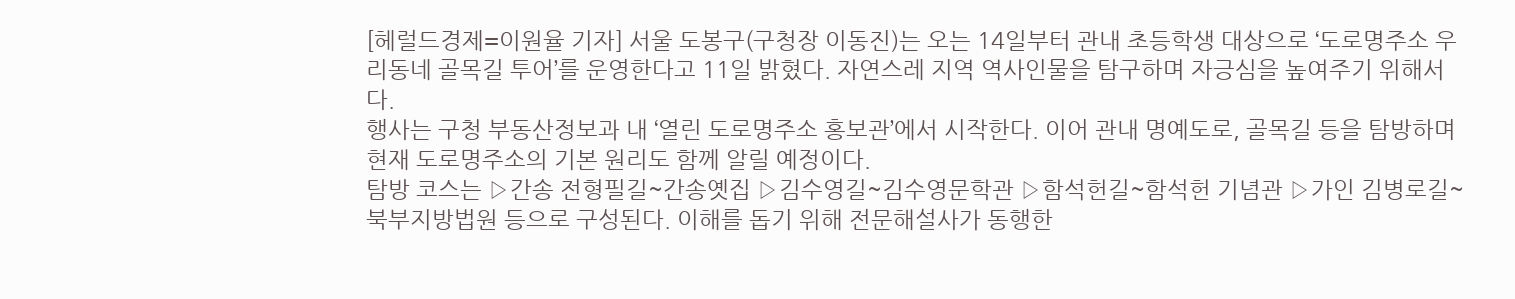[헤럴드경제=이원율 기자] 서울 도봉구(구청장 이동진)는 오는 14일부터 관내 초등학생 대상으로 ‘도로명주소 우리동네 골목길 투어’를 운영한다고 11일 밝혔다. 자연스레 지역 역사인물을 탐구하며 자긍심을 높여주기 위해서다.
행사는 구청 부동산정보과 내 ‘열린 도로명주소 홍보관’에서 시작한다. 이어 관내 명예도로, 골목길 등을 탐방하며 현재 도로명주소의 기본 원리도 함께 알릴 예정이다.
탐방 코스는 ▷간송 전형필길~간송옛집 ▷김수영길~김수영문학관 ▷함석헌길~함석헌 기념관 ▷가인 김병로길~북부지방법원 등으로 구성된다. 이해를 돕기 위해 전문해설사가 동행한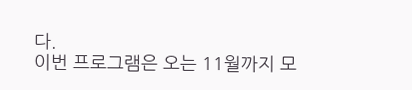다.
이번 프로그램은 오는 11월까지 모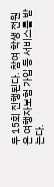두 15회 진행된다. 참여 학생 전원은 여행자보험 가입 등 서비스를 받는다.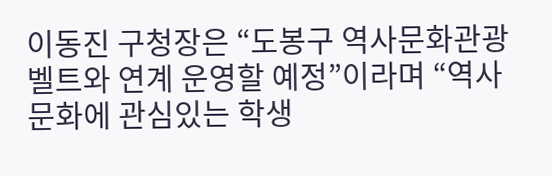이동진 구청장은 “도봉구 역사문화관광벨트와 연계 운영할 예정”이라며 “역사문화에 관심있는 학생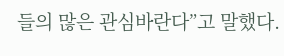들의 많은 관심바란다”고 말했다.